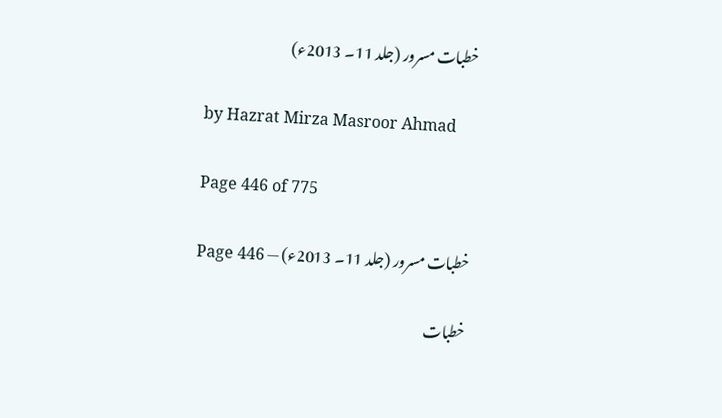خطبات مسرور (جلد 11۔ 2013ء)

by Hazrat Mirza Masroor Ahmad

Page 446 of 775

خطبات مسرور (جلد 11۔ 2013ء) — Page 446

خطبات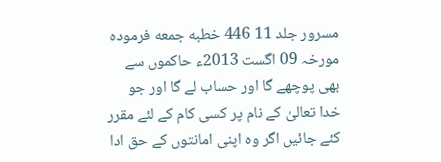مسرور جلد 11 446 خطبه جمعه فرمودہ مورخہ 09 اگست 2013ء حاکموں سے بھی پوچھے گا اور حساب لے گا اور جو خدا تعالیٰ کے نام پر کسی کام کے لئے مقرر کئے جائیں اگر وہ اپنی امانتوں کے حق ادا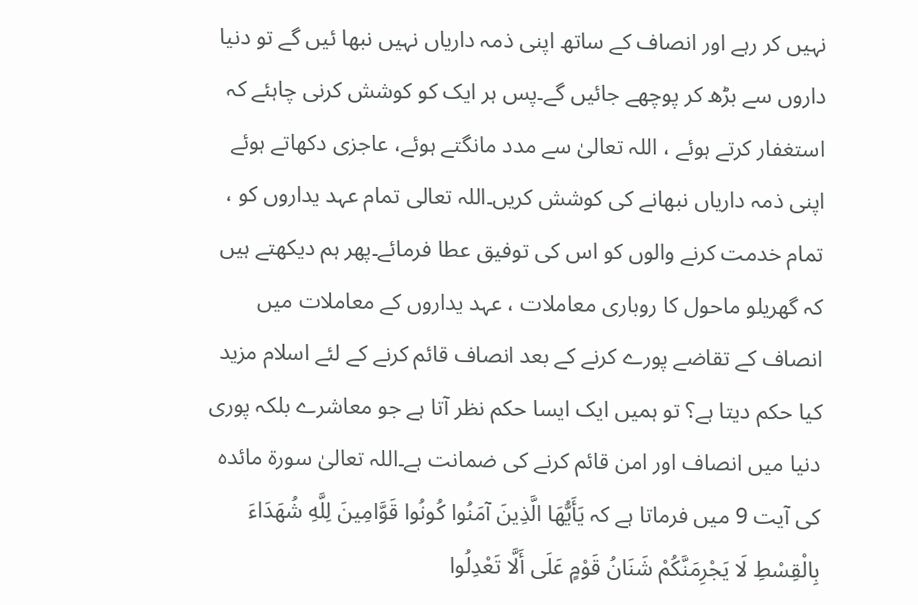نہیں کر رہے اور انصاف کے ساتھ اپنی ذمہ داریاں نہیں نبھا ئیں گے تو دنیا داروں سے بڑھ کر پوچھے جائیں گے۔پس ہر ایک کو کوشش کرنی چاہئے کہ استغفار کرتے ہوئے ، اللہ تعالیٰ سے مدد مانگتے ہوئے، عاجزی دکھاتے ہوئے اپنی ذمہ داریاں نبھانے کی کوشش کریں۔اللہ تعالی تمام عہد یداروں کو ، تمام خدمت کرنے والوں کو اس کی توفیق عطا فرمائے۔پھر ہم دیکھتے ہیں کہ گھریلو ماحول کا روباری معاملات ، عہد یداروں کے معاملات میں انصاف کے تقاضے پورے کرنے کے بعد انصاف قائم کرنے کے لئے اسلام مزید کیا حکم دیتا ہے؟ تو ہمیں ایک ایسا حکم نظر آتا ہے جو معاشرے بلکہ پوری دنیا میں انصاف اور امن قائم کرنے کی ضمانت ہے۔اللہ تعالیٰ سورۃ مائدہ کی آیت 9 میں فرماتا ہے کہ يَأَيُّهَا الَّذِينَ آمَنُوا كُونُوا قَوَّامِينَ لِلَّهِ شُهَدَاءَ بِالْقِسْطِ لَا يَجْرِمَنَّكُمْ شَنَانُ قَوْمٍ عَلَى أَلَّا تَعْدِلُوا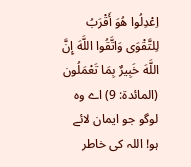اِعْدِلُوا هُوَ أَقْرَبُ لِلتَّقْوَى وَاتَّقُوا اللَّهَ إِنَّ اللَّهَ خَبِيرٌ بِمَا تَعْمَلُون (المائدة: 9) اے وہ لوگو جو ایمان لائے ہو! اللہ کی خاطر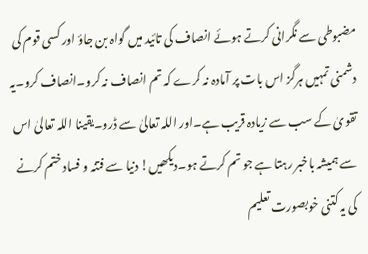مضبوطی سے نگرانی کرتے ہوئے انصاف کی تائید میں گواہ بن جاؤ اور کسی قوم کی دشمنی تمہیں ہرگز اس بات پر آمادہ نہ کرے کہ تم انصاف نہ کرو۔انصاف کرو۔یہ تقویٰ کے سب سے زیادہ قریب ہے۔اور اللہ تعالیٰ سے ڈرو۔یقینا اللہ تعالیٰ اس سے ہمیشہ باخبر رہتا ہے جو تم کرتے ہو۔دیکھیں! دنیا سے فتنہ و فساد ختم کرنے کی یہ کتنی خوبصورت تعلیم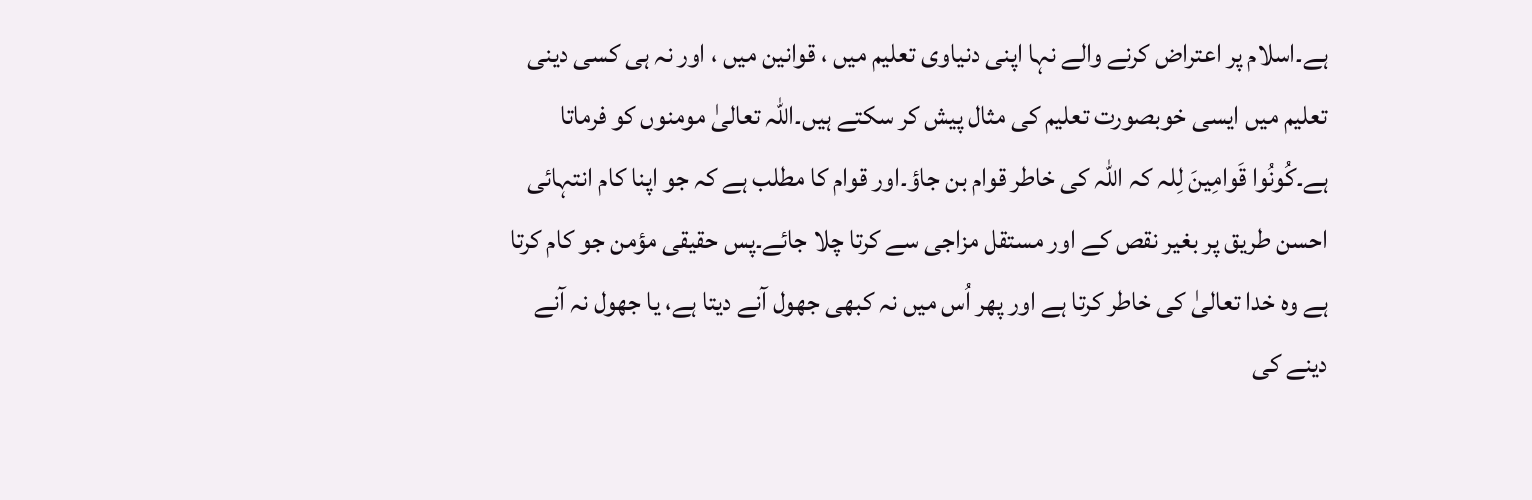ہے۔اسلام پر اعتراض کرنے والے نہا اپنی دنیاوی تعلیم میں ، قوانین میں ، اور نہ ہی کسی دینی تعلیم میں ایسی خوبصورت تعلیم کی مثال پیش کر سکتے ہیں۔اللہ تعالیٰ مومنوں کو فرماتا ہے۔كُونُوا قَوامِینَ لِلہ کہ اللہ کی خاطر قوام بن جاؤ۔اور قوام کا مطلب ہے کہ جو اپنا کام انتہائی احسن طریق پر بغیر نقص کے اور مستقل مزاجی سے کرتا چلا جائے۔پس حقیقی مؤمن جو کام کرتا ہے وہ خدا تعالیٰ کی خاطر کرتا ہے اور پھر اُس میں نہ کبھی جھول آنے دیتا ہے، یا جھول نہ آنے دینے کی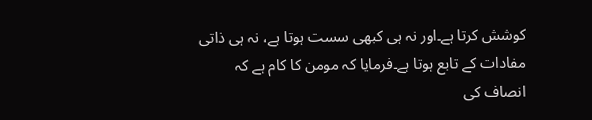کوشش کرتا ہے۔اور نہ ہی کبھی سست ہوتا ہے، نہ ہی ذاتی مفادات کے تابع ہوتا ہے۔فرمایا کہ مومن کا کام ہے کہ انصاف کی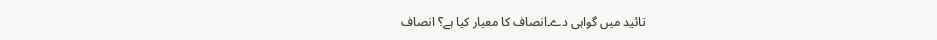تائید میں گواہی دے۔انصاف کا معیار کیا ہے؟ انصاف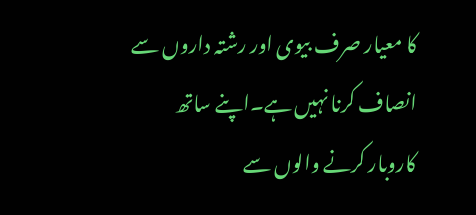کا معیار صرف بیوی اور رشتہ داروں سے انصاف کرنا نہیں ہے۔اپنے ساتھ کاروبار کرنے والوں سے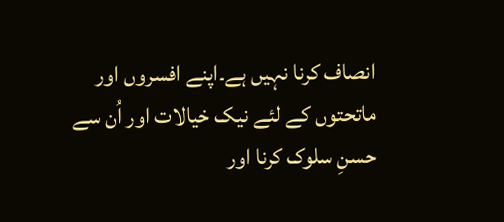انصاف کرنا نہیں ہے۔اپنے افسروں اور ماتحتوں کے لئے نیک خیالات اور اُن سے حسنِ سلوک کرنا اور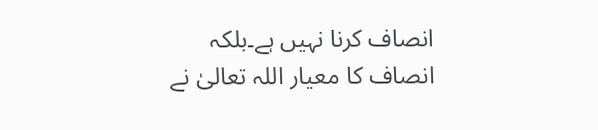انصاف کرنا نہیں ہے۔بلکہ انصاف کا معیار اللہ تعالیٰ نے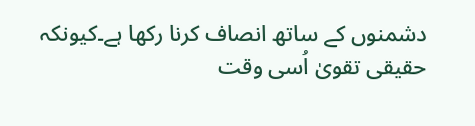دشمنوں کے ساتھ انصاف کرنا رکھا ہے۔کیونکہ حقیقی تقویٰ اُسی وقت